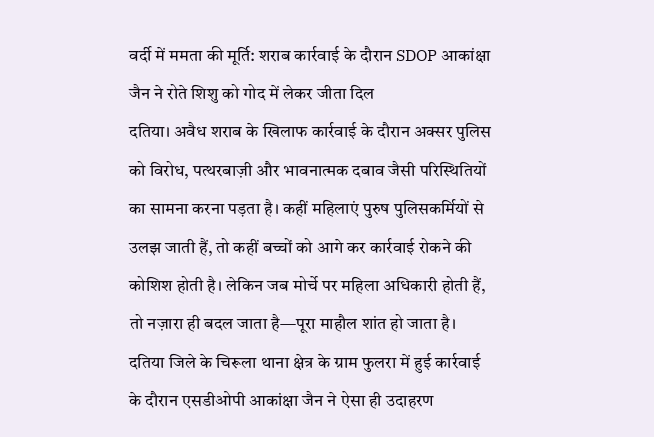वर्दी में ममता की मूर्ति: शराब कार्रवाई के दौरान SDOP आकांक्षा जैन ने रोते शिशु को गोद में लेकर जीता दिल
दतिया। अवैध शराब के खिलाफ कार्रवाई के दौरान अक्सर पुलिस को विरोध, पत्थरबाज़ी और भावनात्मक दबाव जैसी परिस्थितियों का सामना करना पड़ता है। कहीं महिलाएं पुरुष पुलिसकर्मियों से उलझ जाती हैं, तो कहीं बच्चों को आगे कर कार्रवाई रोकने की कोशिश होती है। लेकिन जब मोर्चे पर महिला अधिकारी होती हैं, तो नज़ारा ही बदल जाता है—पूरा माहौल शांत हो जाता है।
दतिया जिले के चिरूला थाना क्षेत्र के ग्राम फुलरा में हुई कार्रवाई के दौरान एसडीओपी आकांक्षा जैन ने ऐसा ही उदाहरण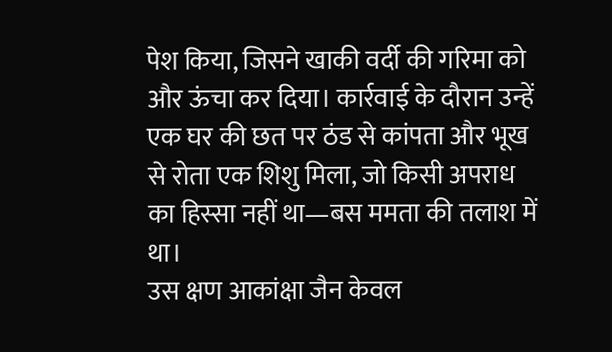पेश किया, जिसने खाकी वर्दी की गरिमा को और ऊंचा कर दिया। कार्रवाई के दौरान उन्हें एक घर की छत पर ठंड से कांपता और भूख से रोता एक शिशु मिला, जो किसी अपराध का हिस्सा नहीं था—बस ममता की तलाश में था।
उस क्षण आकांक्षा जैन केवल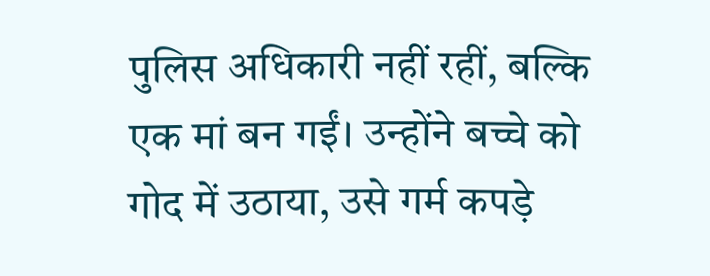पुलिस अधिकारी नहीं रहीं, बल्कि एक मां बन गईं। उन्होंने बच्चे को गोद में उठाया, उसे गर्म कपड़े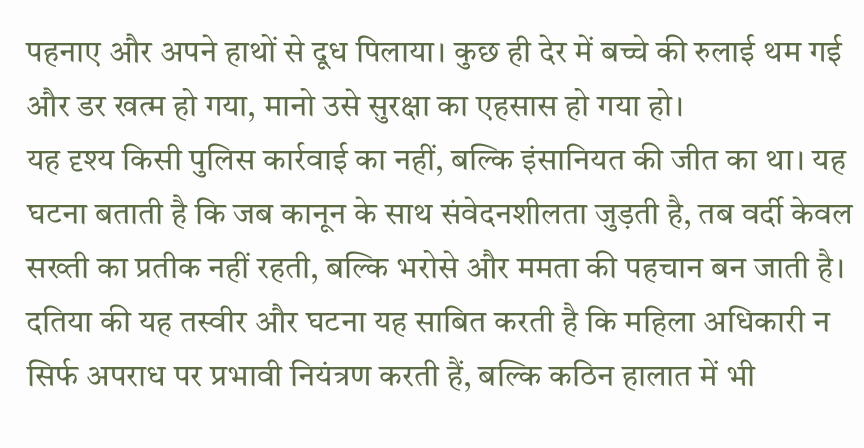पहनाए और अपने हाथों से दूध पिलाया। कुछ ही देर में बच्चे की रुलाई थम गई और डर खत्म हो गया, मानो उसे सुरक्षा का एहसास हो गया हो।
यह दृश्य किसी पुलिस कार्रवाई का नहीं, बल्कि इंसानियत की जीत का था। यह घटना बताती है कि जब कानून के साथ संवेदनशीलता जुड़ती है, तब वर्दी केवल सख्ती का प्रतीक नहीं रहती, बल्कि भरोसे और ममता की पहचान बन जाती है।
दतिया की यह तस्वीर और घटना यह साबित करती है कि महिला अधिकारी न सिर्फ अपराध पर प्रभावी नियंत्रण करती हैं, बल्कि कठिन हालात में भी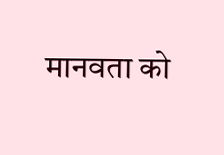मानवता को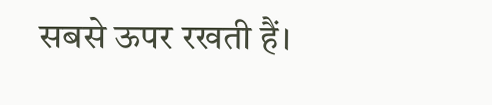सबसे ऊपर रखती हैं।